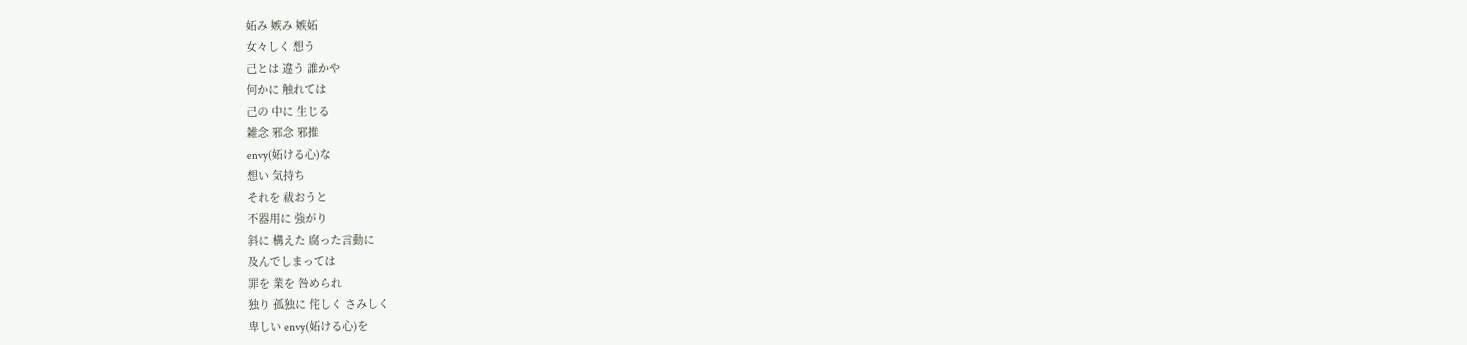妬み 嫉み 嫉妬
女々しく 想う
己とは 違う 誰かや
何かに 触れては
己の 中に 生じる
雑念 邪念 邪推
envy(妬ける心)な
想い 気持ち
それを 祓おうと
不器用に 強がり
斜に 構えた 腐った言動に
及んでしまっては
罪を 業を 咎められ
独り 孤独に 侘しく さみしく
卑しい envy(妬ける心)を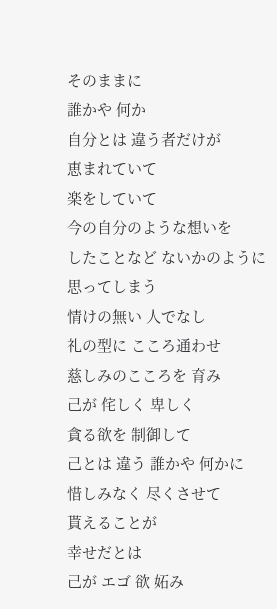そのままに
誰かや 何か
自分とは 違う者だけが
恵まれていて
楽をしていて
今の自分のような想いを
したことなど ないかのように
思ってしまう
情けの無い 人でなし
礼の型に こころ通わせ
慈しみのこころを 育み
己が 侘しく 卑しく
貪る欲を 制御して
己とは 違う 誰かや 何かに
惜しみなく 尽くさせて
貰えることが
幸せだとは
己が エゴ 欲 妬み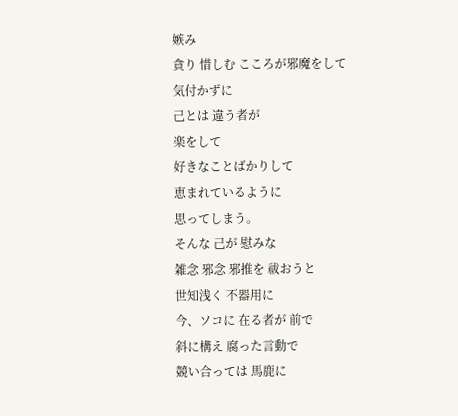嫉み
貪り 惜しむ こころが邪魔をして
気付かずに
己とは 違う者が
楽をして
好きなことばかりして
恵まれているように
思ってしまう。
そんな 己が 慰みな
雑念 邪念 邪推を 祓おうと
世知浅く 不器用に
今、ソコに 在る者が 前で
斜に構え 腐った言動で
競い合っては 馬鹿に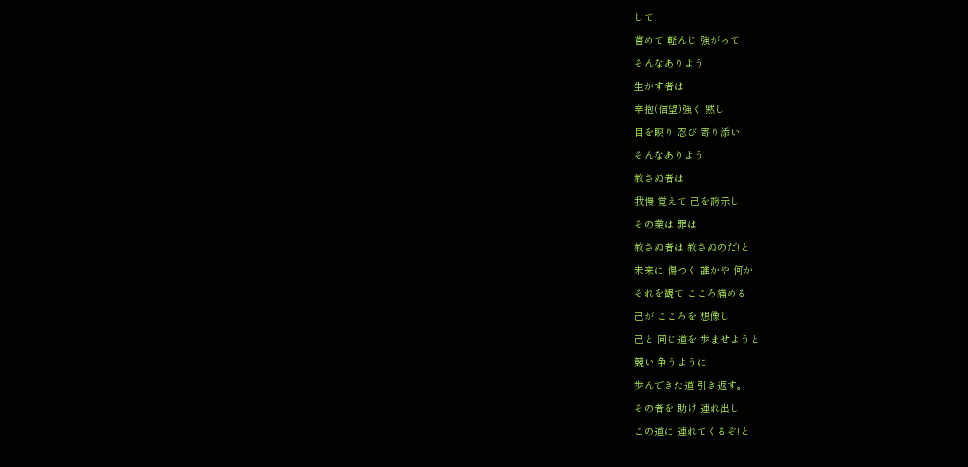して
嘗めて 軽んじ 強がって
そんなありよう
生かす者は
辛抱(信望)強く 黙し
目を瞑り 忍び 寄り添い
そんなありよう
赦さぬ者は
我慢 覚えて 己を誇示し
その業は 罪は
赦さぬ者は 赦さぬのだ!と
未来に 傷つく 誰かや 何か
それを観て こころ痛める
己が こころを 想像し
己と 同じ道を 歩ませようと
競い 争うように
歩んできた道 引き返す。
その者を 助け 連れ出し
この道に 連れてくるぞ!と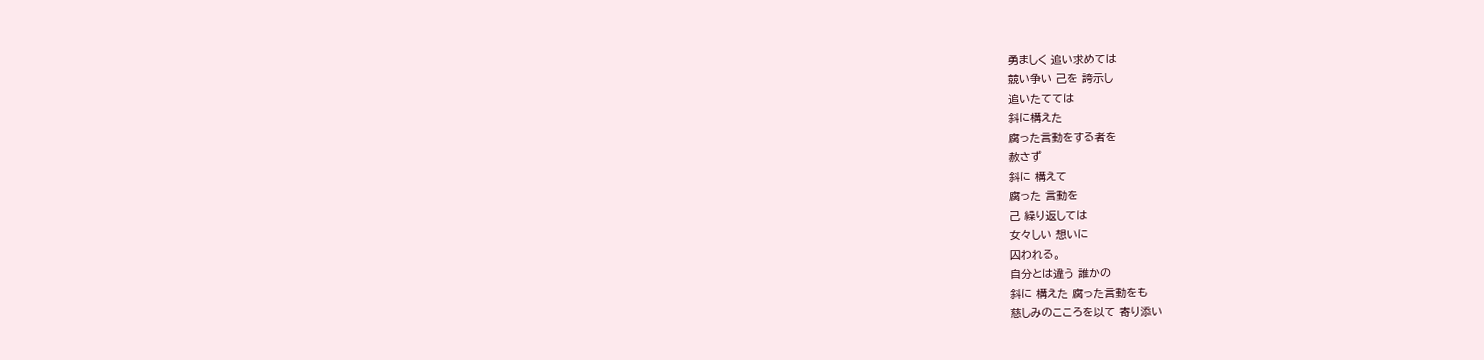勇ましく 追い求めては
競い争い 己を 誇示し
追いたてては
斜に構えた
腐った言動をする者を
赦さず
斜に 構えて
腐った 言動を
己 繰り返しては
女々しい 想いに
囚われる。
自分とは違う 誰かの
斜に 構えた 腐った言動をも
慈しみのこころを以て 寄り添い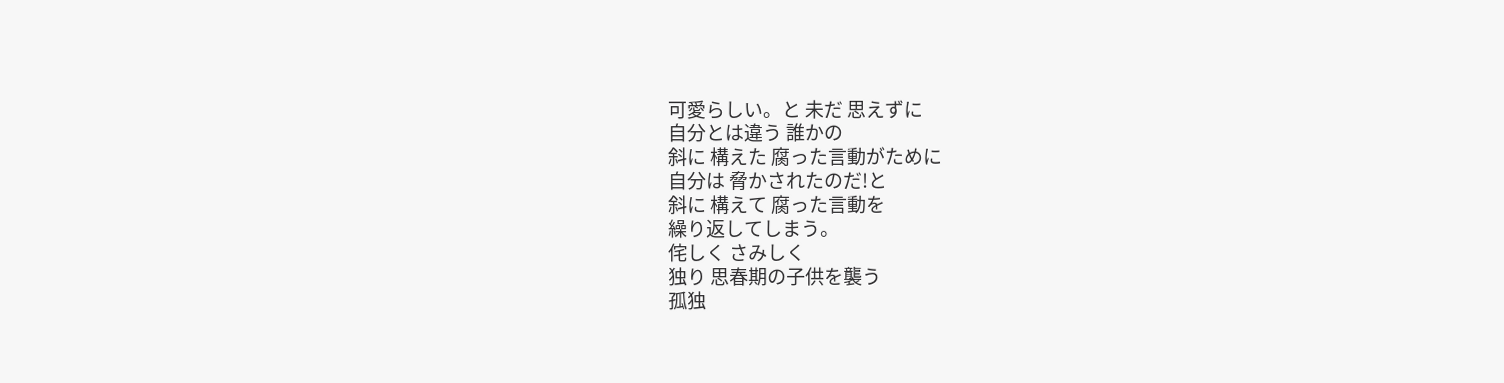可愛らしい。と 未だ 思えずに
自分とは違う 誰かの
斜に 構えた 腐った言動がために
自分は 脅かされたのだ!と
斜に 構えて 腐った言動を
繰り返してしまう。
侘しく さみしく
独り 思春期の子供を襲う
孤独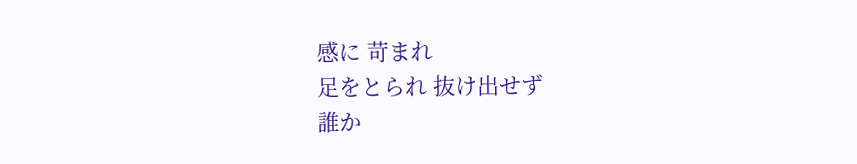感に 苛まれ
足をとられ 抜け出せず
誰か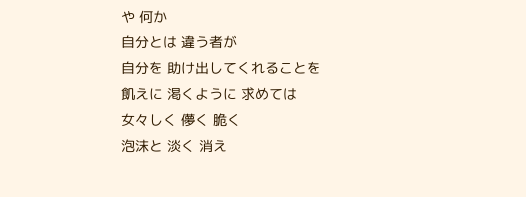や 何か
自分とは 違う者が
自分を 助け出してくれることを
飢えに 渇くように 求めては
女々しく 儚く 脆く
泡沫と 淡く 消え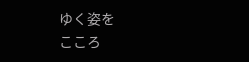ゆく姿を
こころ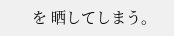を 晒してしまう。